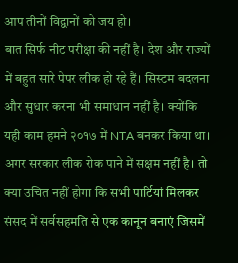आप तीनों विद्वानों को जय हो।
बात सिर्फ नीट परीक्षा की नहीं है। देश और राज्यों में बहुत सारे पेपर लीक हो रहे हैं। सिस्टम बदलना और सुधार करना भी समाधान नहीं है। क्योंकि यही काम हमने २०१७ में NTA बनकर किया था।
अगर सरकार लीक रोक पाने में सक्षम नहीं है। तो क्या उचित नहीं होगा कि सभी पार्टियां मिलकर संसद में सर्वसहमति से एक कानून बनाएं जिसमें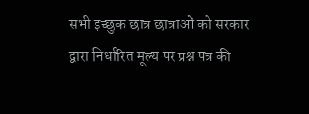सभी इच्छुक छात्र छात्राओं को सरकार द्वारा निर्धारित मूल्य पर प्रश्न पत्र की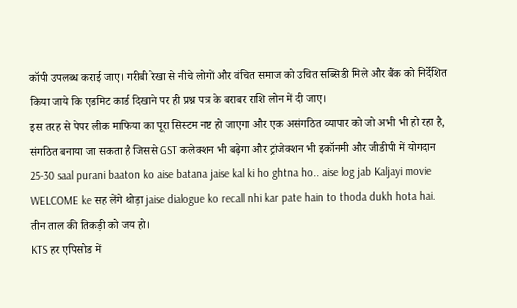कॉपी उपलब्ध कराई जाए। गरीबी रेखा से नीचे लोगों और वंचित समाज को उचित सब्सिडी मिले और बैंक को निर्देशित किया जाये कि एडमिट कार्ड दिखाने पर ही प्रश्न पत्र के बराबर राशि लोन में दी जाए।
इस तरह से पेपर लीक माफिया का पूरा सिस्टम नष्ट हो जाएगा और एक असंगठित व्यापार को जो अभी भी हो रहा है, संगठित बनाया जा सकता है जिससे GST कलेक्शन भी बढ़ेगा और ट्रांजेक्शन भी इकॉनमी और जीडीपी में योगदान
25-30 saal purani baaton ko aise batana jaise kal ki ho ghtna ho.. aise log jab Kaljayi movie WELCOME ke सह लेंगे थोड़ा jaise dialogue ko recall nhi kar pate hain to thoda dukh hota hai.
तीन ताल की तिकड़ी को जय हो।
KTS हर एपिसोड में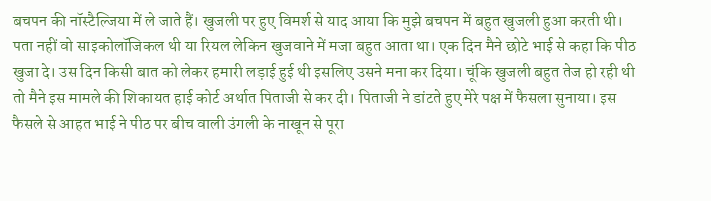बचपन की नॉस्टैल्जिया में ले जाते हैं। खुजली पर हुए विमर्श से याद आया कि मुझे बचपन में बहुत खुजली हुआ करती थी। पता नहीं वो साइकोलॉजिकल थी या रियल लेकिन खुजवाने में मजा बहुत आता था। एक दिन मैने छोटे भाई से कहा कि पीठ खुजा दे। उस दिन किसी बात को लेकर हमारी लड़ाई हुई थी इसलिए उसने मना कर दिया। चूंकि खुजली बहुत तेज हो रही थी तो मैने इस मामले की शिकायत हाई कोर्ट अर्थात पिताजी से कर दी। पिताजी ने डांटते हुए मेरे पक्ष में फैसला सुनाया। इस फैसले से आहत भाई ने पीठ पर बीच वाली उंगली के नाखून से पूरा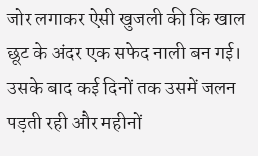जोर लगाकर ऐसी खुजली की कि खाल छूट के अंदर एक सफेद नाली बन गई। उसके बाद कई दिनों तक उसमें जलन पड़ती रही और महीनों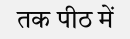तक पीठ में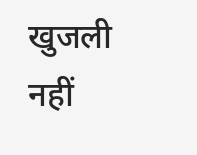खुजली नहीं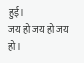हुई।
जय हो जय हो जय हो।